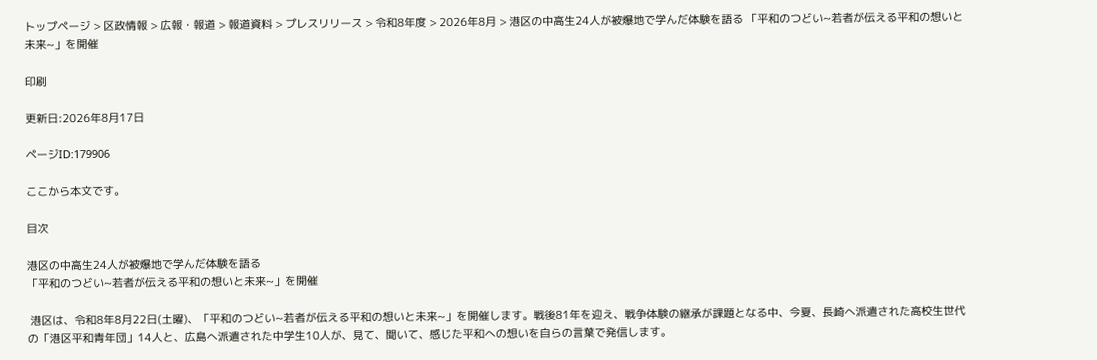トップページ > 区政情報 > 広報・報道 > 報道資料 > プレスリリース > 令和8年度 > 2026年8月 > 港区の中高生24人が被爆地で学んだ体験を語る 「平和のつどい~若者が伝える平和の想いと未来~」を開催

印刷

更新日:2026年8月17日

ページID:179906

ここから本文です。

目次

港区の中高生24人が被爆地で学んだ体験を語る
「平和のつどい~若者が伝える平和の想いと未来~」を開催

 港区は、令和8年8月22日(土曜)、「平和のつどい~若者が伝える平和の想いと未来~」を開催します。戦後81年を迎え、戦争体験の継承が課題となる中、今夏、長崎へ派遣された高校生世代の「港区平和青年団」14人と、広島へ派遣された中学生10人が、見て、聞いて、感じた平和への想いを自らの言葉で発信します。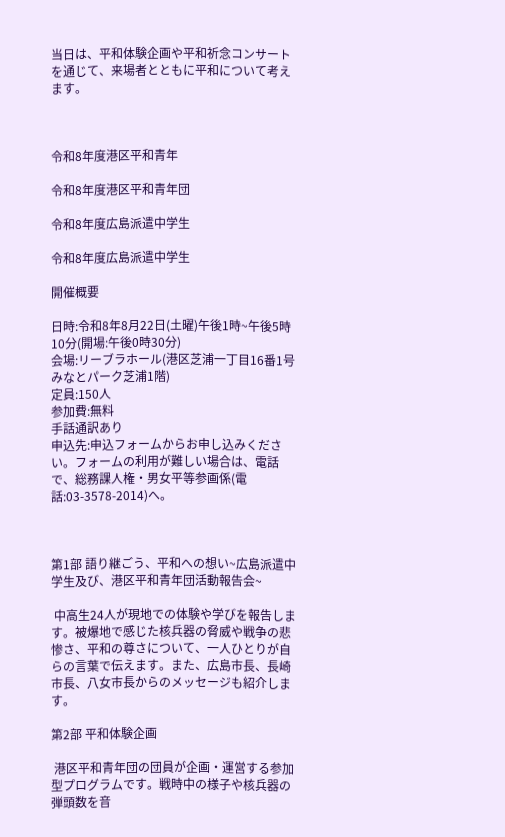当日は、平和体験企画や平和祈念コンサートを通じて、来場者とともに平和について考えます。



令和8年度港区平和青年

令和8年度港区平和青年団

令和8年度広島派遣中学生

令和8年度広島派遣中学生

開催概要

日時:令和8年8月22日(土曜)午後1時~午後5時10分(開場:午後0時30分)
会場:リーブラホール(港区芝浦一丁目16番1号 みなとパーク芝浦1階)
定員:150人
参加費:無料
手話通訳あり
申込先:申込フォームからお申し込みください。フォームの利用が難しい場合は、電話で、総務課人権・男女平等参画係(電話:03-3578-2014)へ。



第1部 語り継ごう、平和への想い~広島派遣中学生及び、港区平和青年団活動報告会~

 中高生24人が現地での体験や学びを報告します。被爆地で感じた核兵器の脅威や戦争の悲惨さ、平和の尊さについて、一人ひとりが自らの言葉で伝えます。また、広島市長、長崎市長、八女市長からのメッセージも紹介します。

第2部 平和体験企画

 港区平和青年団の団員が企画・運営する参加型プログラムです。戦時中の様子や核兵器の弾頭数を音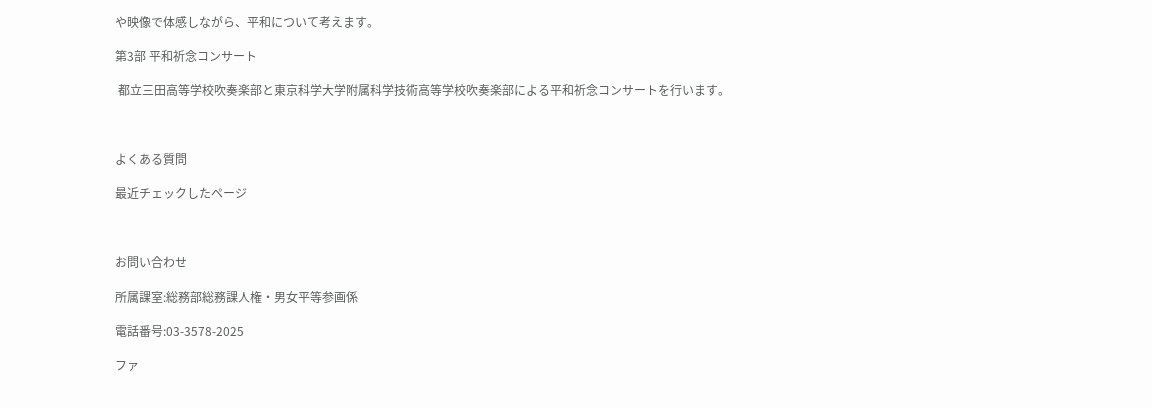や映像で体感しながら、平和について考えます。

第3部 平和祈念コンサート

 都立三田高等学校吹奏楽部と東京科学大学附属科学技術高等学校吹奏楽部による平和祈念コンサートを行います。



よくある質問

最近チェックしたページ



お問い合わせ

所属課室:総務部総務課人権・男女平等参画係

電話番号:03-3578-2025

ファ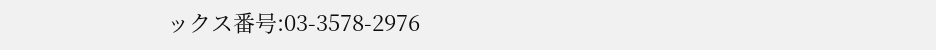ックス番号:03-3578-2976